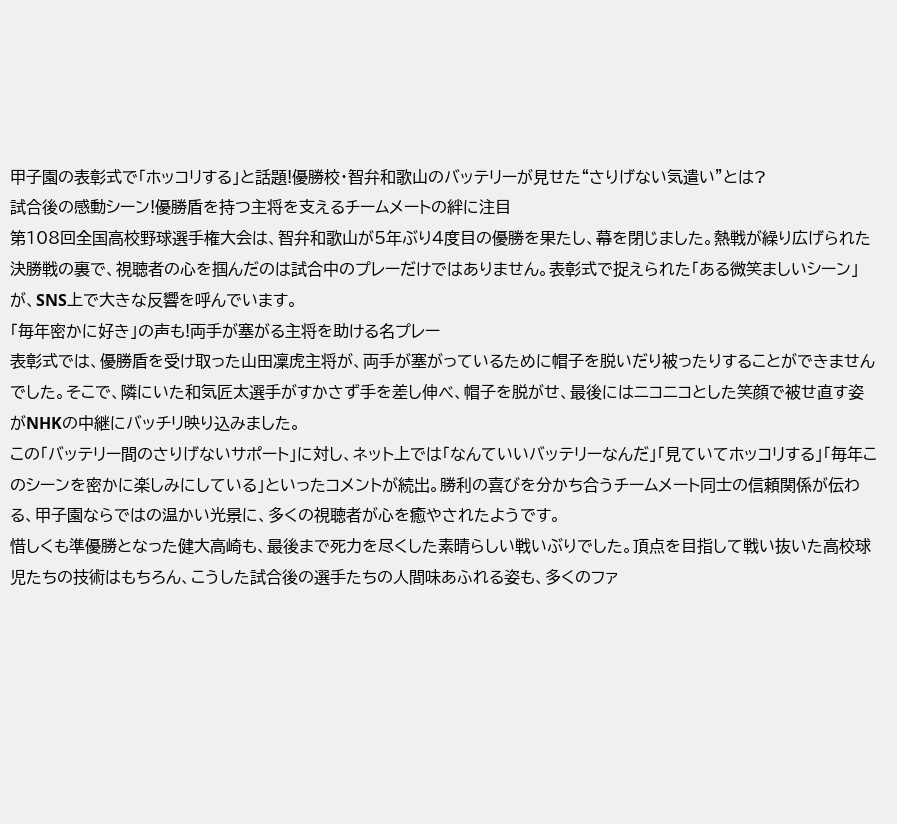甲子園の表彰式で「ホッコリする」と話題!優勝校・智弁和歌山のバッテリーが見せた“さりげない気遣い”とは?
試合後の感動シーン!優勝盾を持つ主将を支えるチームメートの絆に注目
第108回全国高校野球選手権大会は、智弁和歌山が5年ぶり4度目の優勝を果たし、幕を閉じました。熱戦が繰り広げられた決勝戦の裏で、視聴者の心を掴んだのは試合中のプレーだけではありません。表彰式で捉えられた「ある微笑ましいシーン」が、SNS上で大きな反響を呼んでいます。
「毎年密かに好き」の声も!両手が塞がる主将を助ける名プレー
表彰式では、優勝盾を受け取った山田凜虎主将が、両手が塞がっているために帽子を脱いだり被ったりすることができませんでした。そこで、隣にいた和気匠太選手がすかさず手を差し伸べ、帽子を脱がせ、最後にはニコニコとした笑顔で被せ直す姿がNHKの中継にバッチリ映り込みました。
この「バッテリー間のさりげないサポート」に対し、ネット上では「なんていいバッテリーなんだ」「見ていてホッコリする」「毎年このシーンを密かに楽しみにしている」といったコメントが続出。勝利の喜びを分かち合うチームメート同士の信頼関係が伝わる、甲子園ならではの温かい光景に、多くの視聴者が心を癒やされたようです。
惜しくも準優勝となった健大高崎も、最後まで死力を尽くした素晴らしい戦いぶりでした。頂点を目指して戦い抜いた高校球児たちの技術はもちろん、こうした試合後の選手たちの人間味あふれる姿も、多くのファ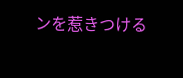ンを惹きつける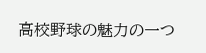高校野球の魅力の一つ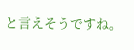と言えそうですね。